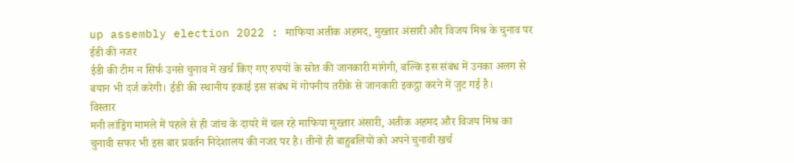up assembly election 2022 : माफिया अतीक अहमद, मुख्तार अंसारी और विजय मिश्र के चुनाव पर ईडी की नजर
ईडी की टीम न सिर्फ उनसे चुनाव में खर्च किए गए रुपयों के स्रोत की जानकारी मांगेगी, बल्कि इस संबंध में उनका अलग से बयान भी दर्ज करेगी। ईडी की स्थानीय इकाई इस संबंध में गोपनीय तरीके से जानकारी इकट्ठा करने में जुट गई है।
विस्तार
मनी लांड्रिंग मामले में पहले से ही जांच के दायरे में चल रहे माफिया मुख्तार अंसारी, अतीक अहमद और विजय मिश्र का चुनावी सफर भी इस बार प्रवर्तन निदेशालय की नजर पर है। तीनों ही बाहुबलियों को अपने चुनावी खर्च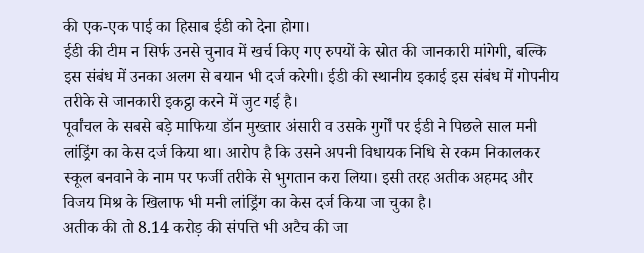की एक-एक पाई का हिसाब ईडी को देना होगा।
ईडी की टीम न सिर्फ उनसे चुनाव में खर्च किए गए रुपयों के स्रोत की जानकारी मांगेगी, बल्कि इस संबंध में उनका अलग से बयान भी दर्ज करेगी। ईडी की स्थानीय इकाई इस संबंध में गोपनीय तरीके से जानकारी इकट्ठा करने में जुट गई है।
पूर्वांचल के सबसे बड़े माफिया डॉन मुख्तार अंसारी व उसके गुर्गों पर ईडी ने पिछले साल मनी लांड्रिंग का केस दर्ज किया था। आरोप है कि उसने अपनी विधायक निधि से रकम निकालकर स्कूल बनवाने के नाम पर फर्जी तरीके से भुगतान करा लिया। इसी तरह अतीक अहमद और विजय मिश्र के खिलाफ भी मनी लांड्रिंग का केस दर्ज किया जा चुका है।
अतीक की तो 8.14 करोड़ की संपत्ति भी अटैच की जा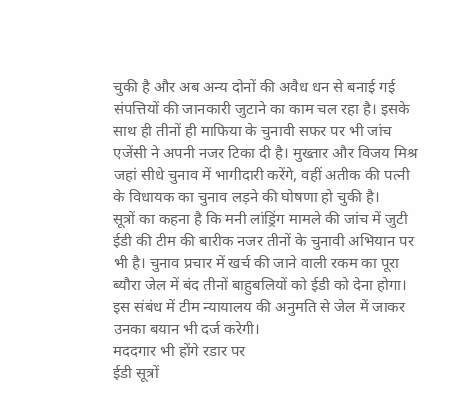चुकी है और अब अन्य दोनों की अवैध धन से बनाई गई संपत्तियों की जानकारी जुटाने का काम चल रहा है। इसके साथ ही तीनों ही माफिया के चुनावी सफर पर भी जांच एजेंसी ने अपनी नजर टिका दी है। मुख्तार और विजय मिश्र जहां सीधे चुनाव में भागीदारी करेंगे, वहीं अतीक की पत्नी के विधायक का चुनाव लड़ने की घोषणा हो चुकी है।
सूत्रों का कहना है कि मनी लांड्रिंग मामले की जांच में जुटी ईडी की टीम की बारीक नजर तीनों के चुनावी अभियान पर भी है। चुनाव प्रचार में खर्च की जाने वाली रकम का पूरा ब्यौरा जेल में बंद तीनों बाहुबलियों को ईडी को देना होगा। इस संबंध में टीम न्यायालय की अनुमति से जेल में जाकर उनका बयान भी दर्ज करेगी।
मददगार भी होंगे रडार पर
ईडी सूत्रों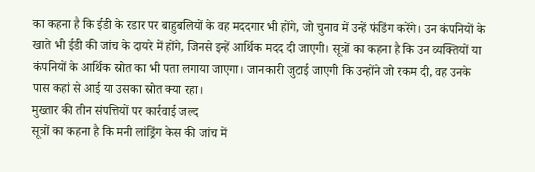का कहना है कि ईडी के रडार पर बाहुबलियों के वह मददगार भी होंगे, जो चुनाव में उन्हें फंडिंग करेंगे। उन कंपनियों के खाते भी ईडी की जांच के दायरे में होंगे, जिनसे इन्हें आर्थिक मदद दी जाएगी। सूत्रों का कहना है कि उन व्यक्तियों या कंपनियों के आर्थिक स्रोत का भी पता लगाया जाएगा। जानकारी जुटाई जाएगी कि उन्होंने जो रकम दी, वह उनके पास कहां से आई या उसका स्रोत क्या रहा।
मुख्तार की तीन संपत्तियों पर कार्रवाई जल्द
सूत्रों का कहना है कि मनी लांड्रिंग केस की जांच में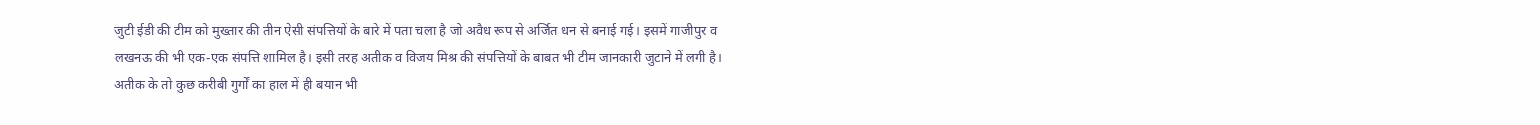जुटी ईडी की टीम को मुख्तार की तीन ऐसी संपत्तियों के बारे में पता चला है जो अवैध रूप से अर्जित धन से बनाई गई। इसमें गाजीपुर व लखनऊ की भी एक-एक संपत्ति शामिल है। इसी तरह अतीक व विजय मिश्र की संपत्तियों के बाबत भी टीम जानकारी जुटाने में लगी है। अतीक के तो कुछ करीबी गुर्गों का हाल में ही बयान भी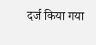दर्ज किया गया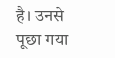है। उनसे पूछा गया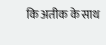कि अतीक के साथ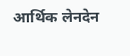आर्थिक लेनदेन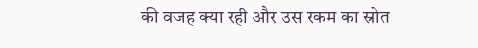की वजह क्या रही और उस रकम का स्रोत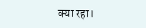क्या रहा।